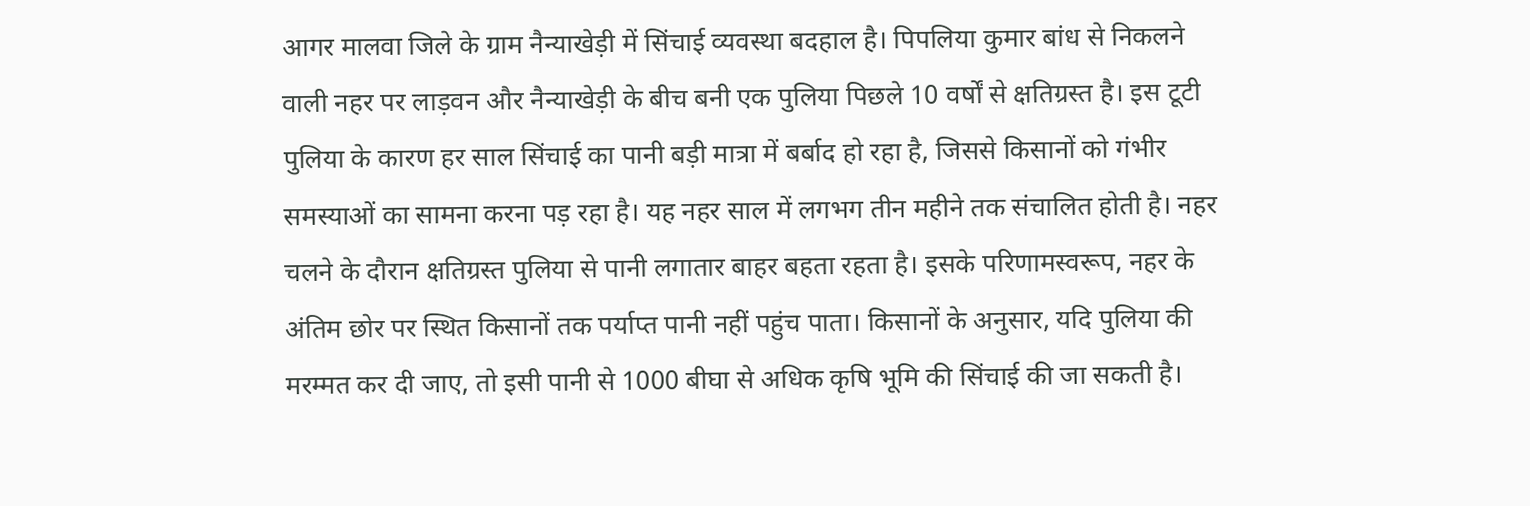आगर मालवा जिले के ग्राम नैन्याखेड़ी में सिंचाई व्यवस्था बदहाल है। पिपलिया कुमार बांध से निकलने वाली नहर पर लाड़वन और नैन्याखेड़ी के बीच बनी एक पुलिया पिछले 10 वर्षों से क्षतिग्रस्त है। इस टूटी पुलिया के कारण हर साल सिंचाई का पानी बड़ी मात्रा में बर्बाद हो रहा है, जिससे किसानों को गंभीर समस्याओं का सामना करना पड़ रहा है। यह नहर साल में लगभग तीन महीने तक संचालित होती है। नहर चलने के दौरान क्षतिग्रस्त पुलिया से पानी लगातार बाहर बहता रहता है। इसके परिणामस्वरूप, नहर के अंतिम छोर पर स्थित किसानों तक पर्याप्त पानी नहीं पहुंच पाता। किसानों के अनुसार, यदि पुलिया की मरम्मत कर दी जाए, तो इसी पानी से 1000 बीघा से अधिक कृषि भूमि की सिंचाई की जा सकती है।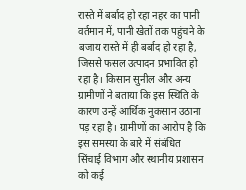रास्ते में बर्बाद हो रहा नहर का पानी वर्तमान में, पानी खेतों तक पहुंचने के बजाय रास्ते में ही बर्बाद हो रहा है, जिससे फसल उत्पादन प्रभावित हो रहा है। किसान सुनील और अन्य ग्रामीणों ने बताया कि इस स्थिति के कारण उन्हें आर्थिक नुकसान उठाना पड़ रहा है। ग्रामीणों का आरोप है कि इस समस्या के बारे में संबंधित सिंचाई विभाग और स्थानीय प्रशासन को कई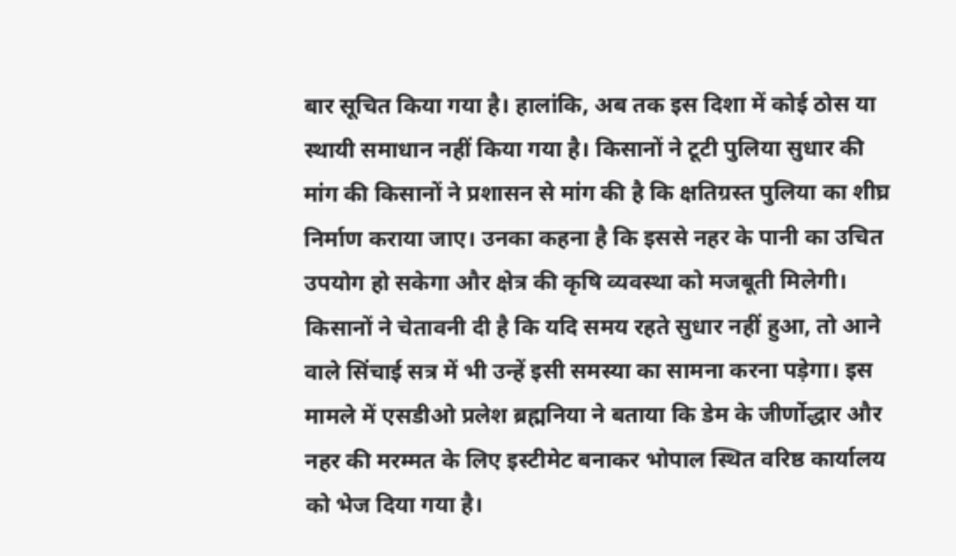बार सूचित किया गया है। हालांकि, अब तक इस दिशा में कोई ठोस या स्थायी समाधान नहीं किया गया है। किसानों ने टूटी पुलिया सुधार की मांग की किसानों ने प्रशासन से मांग की है कि क्षतिग्रस्त पुलिया का शीघ्र निर्माण कराया जाए। उनका कहना है कि इससे नहर के पानी का उचित उपयोग हो सकेगा और क्षेत्र की कृषि व्यवस्था को मजबूती मिलेगी। किसानों ने चेतावनी दी है कि यदि समय रहते सुधार नहीं हुआ, तो आने वाले सिंचाई सत्र में भी उन्हें इसी समस्या का सामना करना पड़ेगा। इस मामले में एसडीओ प्रलेश ब्रह्मनिया ने बताया कि डेम के जीर्णोद्धार और नहर की मरम्मत के लिए इस्टीमेट बनाकर भोपाल स्थित वरिष्ठ कार्यालय को भेज दिया गया है।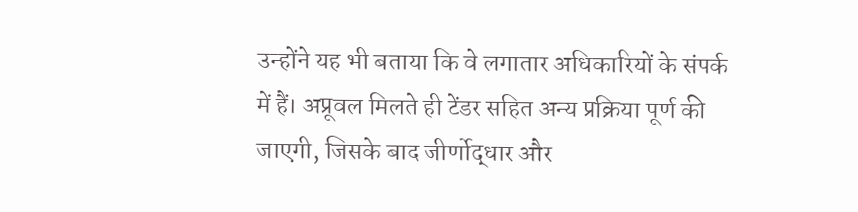उन्होंने यह भी बताया कि वे लगातार अधिकारियों के संपर्क में हैं। अप्रूवल मिलते ही टेंडर सहित अन्य प्रक्रिया पूर्ण की जाएगी, जिसके बाद जीर्णोद्धार और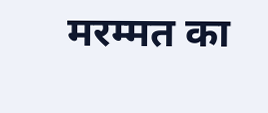मरम्मत का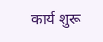कार्य शुरू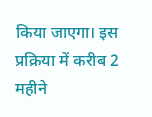किया जाएगा। इस प्रक्रिया में करीब 2 महीने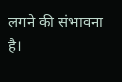लगने की संभावना है।